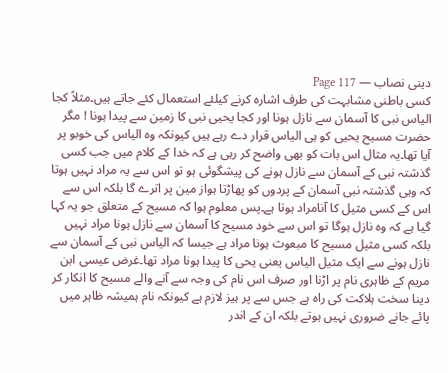دینی نصاب — Page 117
کسی باطنی مشابہت کی طرف اشارہ کرنے کیلئے استعمال کئے جاتے ہیں۔مثلاً کجا الیاس نبی کا آسمان سے نازل ہونا اور کجا یحیی نبی کا زمین سے پیدا ہونا ! مگر حضرت مسیح یحیی کو ہی الیاس قرار دے رہے ہیں کیونکہ وہ الیاس کی خوبو پر آیا تھا۔یہ مثال اس بات کو بھی واضح کر رہی ہے کہ خدا کے کلام میں جب کسی گذشتہ نبی کے آسمان سے نازل ہونے کی پیشگوئی ہو تو اس سے یہ مراد نہیں ہوتا کہ وہی گذشتہ نبی آسمان کے پردوں کو پھاڑتا ہواز مین پر اترے گا بلکہ اس سے اس کے کسی مثیل کا آنامراد ہوتا ہے۔پس معلوم ہوا کہ مسیح کے متعلق جو یہ کہا گیا ہے کہ وہ نازل ہوگا تو اس سے خود مسیح کا آسمان سے نازل ہونا مراد نہیں بلکہ کسی مثیل مسیح کا مبعوث ہونا مراد ہے جیسا کہ الیاس نبی کے آسمان سے نازل ہونے سے ایک مثیل الیاس یعنی یحی کا پیدا ہونا مراد تھا۔غرض عیسی ابن مریم کے ظاہری نام پر اڑنا اور صرف اس نام کی وجہ سے آنے والے مسیح کا انکار کر دینا سخت ہلاکت کی راہ ہے جس سے پر ہیز لازم ہے کیونکہ نام ہمیشہ ظاہر میں پائے جانے ضروری نہیں ہوتے بلکہ ان کے اندر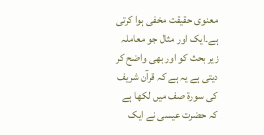معنوی حقیقت مخفی ہوا کرتی ہے۔ایک اور مثال جو معاملہ زیر بحث کو اور بھی واضح کر دیتی ہے یہ ہے کہ قرآن شریف کی سورۃ صف میں لکھا ہے کہ حضرت عیسی نے ایک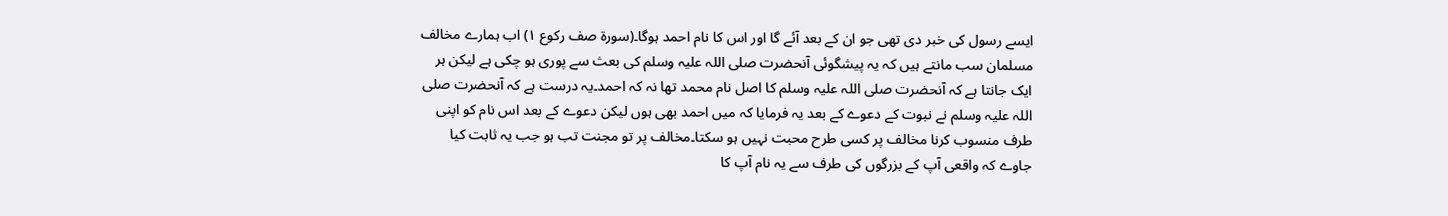ایسے رسول کی خبر دی تھی جو ان کے بعد آئے گا اور اس کا نام احمد ہوگا۔(سورۃ صف رکوع ۱) اب ہمارے مخالف مسلمان سب مانتے ہیں کہ یہ پیشگوئی آنحضرت صلی اللہ علیہ وسلم کی بعث سے پوری ہو چکی ہے لیکن ہر ایک جانتا ہے کہ آنحضرت صلی اللہ علیہ وسلم کا اصل نام محمد تھا نہ کہ احمد۔یہ درست ہے کہ آنحضرت صلی اللہ علیہ وسلم نے نبوت کے دعوے کے بعد یہ فرمایا کہ میں احمد بھی ہوں لیکن دعوے کے بعد اس نام کو اپنی طرف منسوب کرنا مخالف پر کسی طرح محبت نہیں ہو سکتا۔مخالف پر تو مجنت تب ہو جب یہ ثابت کیا جاوے کہ واقعی آپ کے بزرگوں کی طرف سے یہ نام آپ کا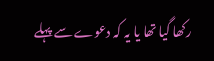رکھا گیا تھا یا یہ کہ دعوے سے پہلے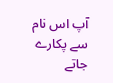آپ اس نام سے پکارے جاتے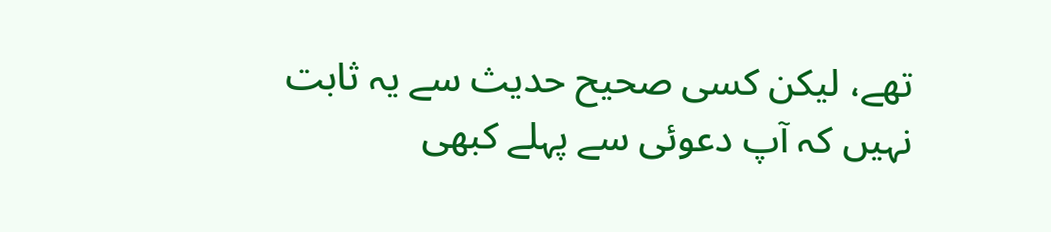تھے، لیکن کسی صحیح حدیث سے یہ ثابت نہیں کہ آپ دعوئی سے پہلے کبھی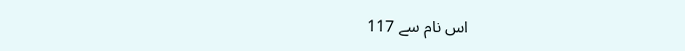اس نام سے 117